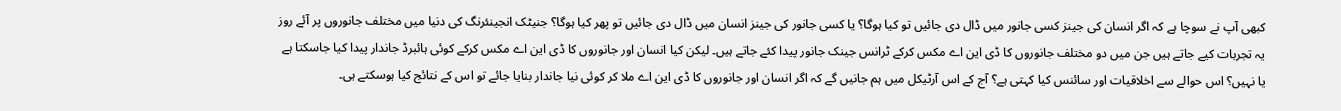کبھی آپ نے سوچا ہے کہ اگر انسان کی جینز کسی جانور میں ڈال دی جائیں تو کیا ہوگا؟ یا کسی جانور کی جینز انسان میں ڈال دی جائیں تو پھر کیا ہوگا؟ جنیٹک انجینئرنگ کی دنیا میں مختلف جانوروں پر آئے روز یہ تجربات کیے جاتے ہیں جن میں دو مختلف جانوروں کا ڈی این اے مکس کرکے ٹرانس جینک جانور پیدا کئے جاتے ہیں۔ لیکن کیا انسان اور جانوروں کا ڈی این اے مکس کرکے کوئی ہائبرڈ جاندار پیدا کیا جاسکتا ہے یا نہیں؟ اس حوالے سے اخلاقیات اور سائنس کیا کہتی ہے؟ آج کے اس آرٹیکل میں ہم جانیں گے کہ اگر انسان اور جانوروں کا ڈی این اے ملا کر کوئی نیا جاندار بنایا جائے تو اس کے نتائج کیا ہوسکتے ہی۔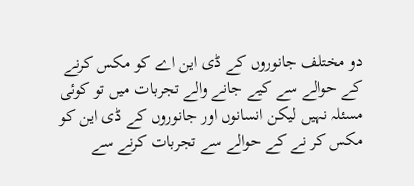دو مختلف جانوروں کے ڈی این اے کو مکس کرنے کے حوالے سے کیے جانے والے تجربات میں تو کوئی مسئلہ نہیں لیکن انسانوں اور جانوروں کے ڈی این کو مکس کر نے کے حوالے سے تجربات کرنے سے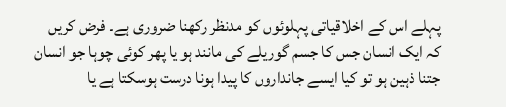پہلے اس کے اخلاقیاتی پہلوئوں کو مدنظر رکھنا ضروری ہے۔ فرض کریں کہ ایک انسان جس کا جسم گوریلے کی مانند ہو یا پھر کوئی چوہا جو انسان جتنا ذہین ہو تو کیا ایسے جانداروں کا پیدا ہونا درست ہوسکتا ہے یا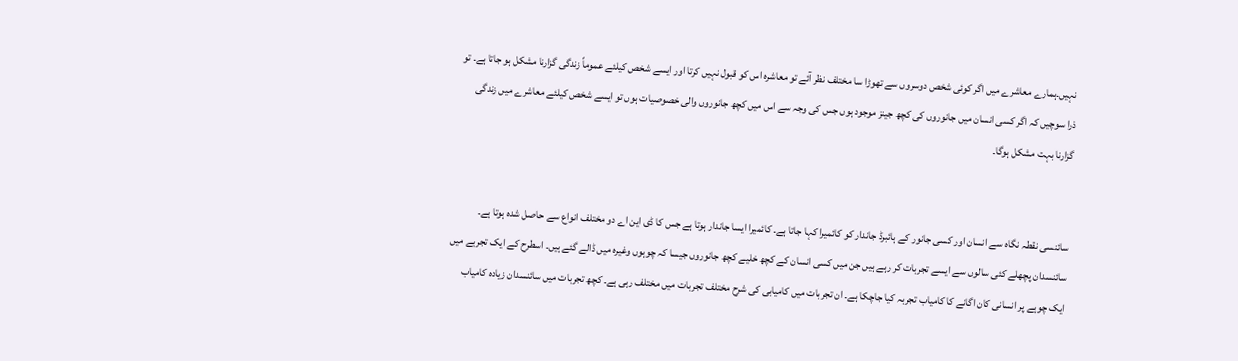نہیں۔ہمارے معاشرے میں اگر کوئی شخص دوسروں سے تھوڑا سا مختلف نظر آئے تو معاشرہ اس کو قبول نہیں کرتا اور ایسے شخص کیلئے عموماً زندگی گزارنا مشکل ہو جاتا ہے۔ تو ذرا سوچیں کہ اگر کسی انسان میں جانوروں کی کچھ جینز موجود ہوں جس کی وجہ سے اس میں کچھ جانوروں والی خصوصیات ہوں تو ایسے شخص کیلئے معاشرے میں زندگی گزارنا بہت مشکل ہوگا۔


سائنسی نقطہ نگاہ سے انسان اور کسی جانور کے ہائبرڈ جاندار کو کائمیرا کہا جاتا ہے۔ کائمیرا ایسا جاندار ہوتا ہے جس کا ڈی این اے دو مختلف انواع سے حاصل شدہ ہوتا ہے۔ سائنسدان پچھلے کئی سالوں سے ایسے تجربات کر رہے ہیں جن میں کسی انسان کے کچھ خلیے کچھ جانوروں جیسا کہ چوہوں وغیرہ میں ڈالے گئے ہیں۔ اسطرح کے ایک تجربے میں ایک چوہے پر انسانی کان اگانے کا کامیاب تجربہ کیا جاچکا ہے۔ ان تجربات میں کامیابی کی شرح مختلف تجربات میں مختلف رہی ہے۔ کچھ تجربات میں سائنسدان زیادہ کامیاب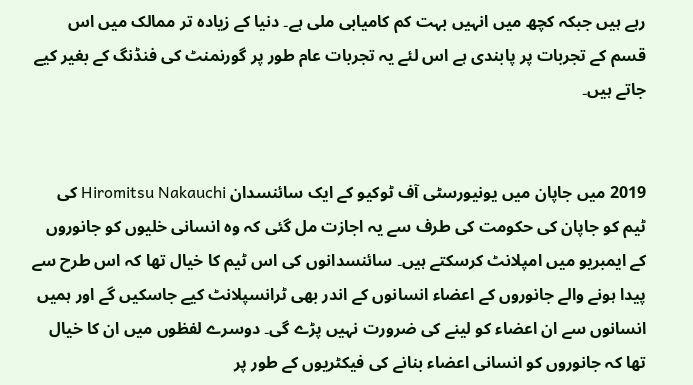رہے ہیں جبکہ کچھ میں انہیں بہت کم کامیابی ملی ہے۔ دنیا کے زیادہ تر ممالک میں اس قسم کے تجربات پر پابندی ہے اس لئے یہ تجربات عام طور پر گورنمنٹ کی فنڈنگ کے بغیر کیے جاتے ہیں۔


2019 میں جاپان میں یونیورسٹی آف ٹوکیو کے ایک سائنسدان Hiromitsu Nakauchi کی ٹیم کو جاپان کی حکومت کی طرف سے یہ اجازت مل گئی کہ وہ انسانی خلیوں کو جانوروں کے ایمبریو میں امپلانٹ کرسکتے ہیں۔ سائنسدانوں کی اس ٹیم کا خیال تھا کہ اس طرح سے پیدا ہونے والے جانوروں کے اعضاء انسانوں کے اندر بھی ٹرانسپلانٹ کیے جاسکیں گے اور ہمیں انسانوں سے ان اعضاء کو لینے کی ضرورت نہیں پڑے گی۔ دوسرے لفظوں میں ان کا خیال تھا کہ جانوروں کو انسانی اعضاء بنانے کی فیکٹریوں کے طور پر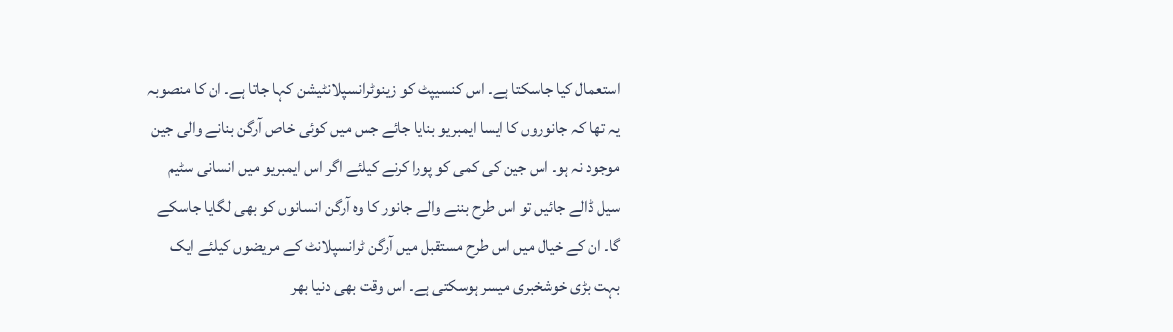استعمال کیا جاسکتا ہے۔ اس کنسیپٹ کو زینوٹرانسپلانٹیشن کہا جاتا ہے۔ ان کا منصوبہ یہ تھا کہ جانوروں کا ایسا ایمبریو بنایا جائے جس میں کوئی خاص آرگن بنانے والی جین موجود نہ ہو۔ اس جین کی کمی کو پورا کرنے کیلئے اگر اس ایمبریو میں انسانی سٹیم سیل ڈالے جائیں تو اس طرح بننے والے جانور کا وہ آرگن انسانوں کو بھی لگایا جاسکے گا۔ ان کے خیال میں اس طرح مستقبل میں آرگن ٹرانسپلانٹ کے مریضوں کیلئے ایک بہت بڑی خوشخبری میسر ہوسکتی ہے۔ اس وقت بھی دنیا بھر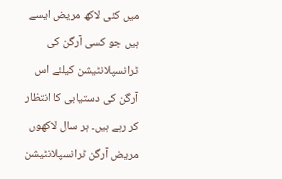میں کئی لاکھ مریض ایسے ہیں جو کسی آرگن کی ٹرانسپلانٹیشن کیلئے اس آرگن کی دستیابی کا انتظار کر رہے ہیں۔ ہر سال لاکھوں مریض آرگن ٹرانسپلانٹیشن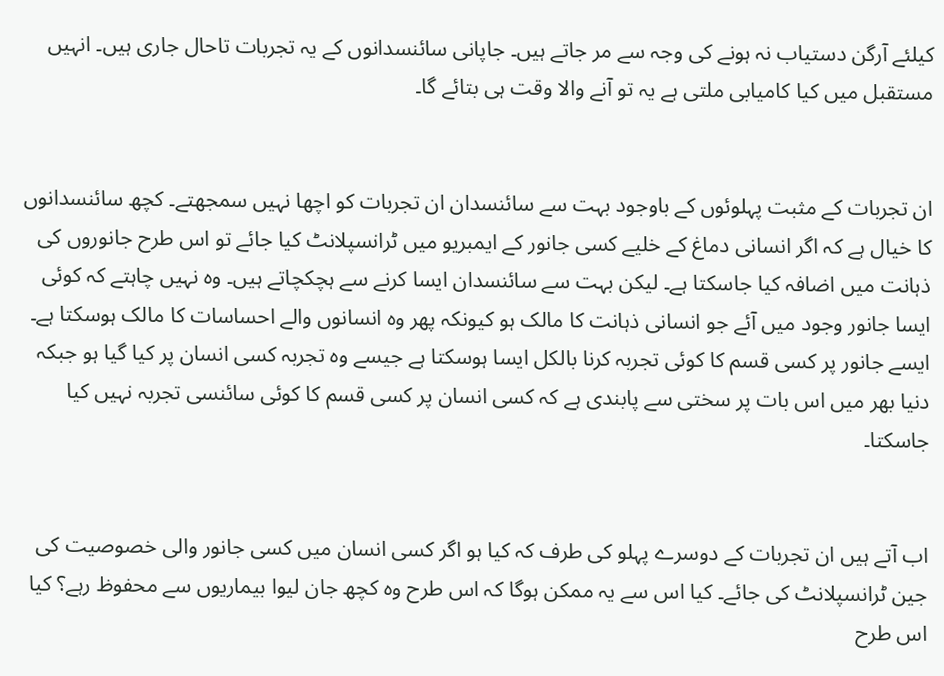کیلئے آرگن دستیاب نہ ہونے کی وجہ سے مر جاتے ہیں۔ جاپانی سائنسدانوں کے یہ تجربات تاحال جاری ہیں۔ انہیں مستقبل میں کیا کامیابی ملتی ہے یہ تو آنے والا وقت ہی بتائے گا۔


ان تجربات کے مثبت پہلوئوں کے باوجود بہت سے سائنسدان ان تجربات کو اچھا نہیں سمجھتے۔ کچھ سائنسدانوں کا خیال ہے کہ اگر انسانی دماغ کے خلیے کسی جانور کے ایمبریو میں ٹرانسپلانٹ کیا جائے تو اس طرح جانوروں کی ذہانت میں اضافہ کیا جاسکتا ہے۔ لیکن بہت سے سائنسدان ایسا کرنے سے ہچکچاتے ہیں۔ وہ نہیں چاہتے کہ کوئی ایسا جانور وجود میں آئے جو انسانی ذہانت کا مالک ہو کیونکہ پھر وہ انسانوں والے احساسات کا مالک ہوسکتا ہے۔ ایسے جانور پر کسی قسم کا کوئی تجربہ کرنا بالکل ایسا ہوسکتا ہے جیسے وہ تجربہ کسی انسان پر کیا گیا ہو جبکہ دنیا بھر میں اس بات پر سختی سے پابندی ہے کہ کسی انسان پر کسی قسم کا کوئی سائنسی تجربہ نہیں کیا جاسکتا۔


اب آتے ہیں ان تجربات کے دوسرے پہلو کی طرف کہ کیا ہو اگر کسی انسان میں کسی جانور والی خصوصیت کی جین ٹرانسپلانٹ کی جائے۔ کیا اس سے یہ ممکن ہوگا کہ اس طرح وہ کچھ جان لیوا بیماریوں سے محفوظ رہے؟ کیا اس طرح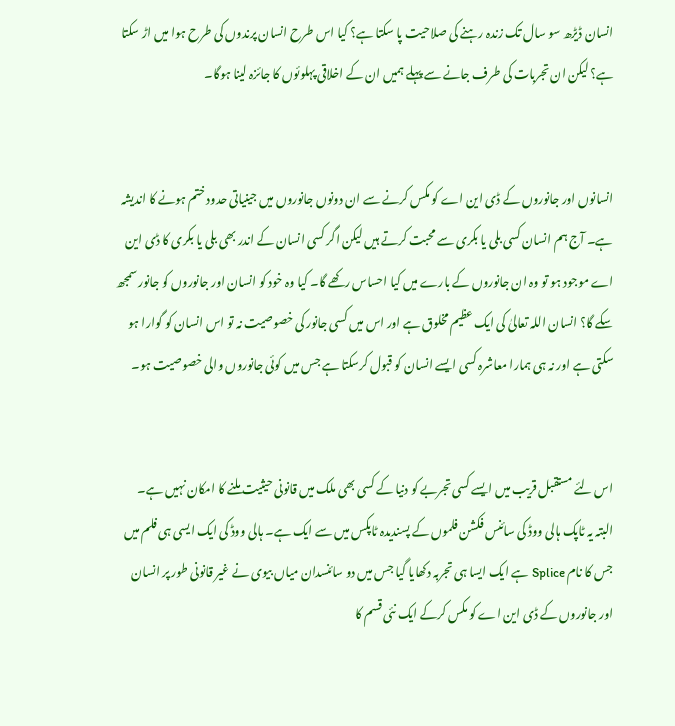انسان ڈیڑھ سو سال تک زندہ رہنے کی صلاحیت پا سکتا ہے؟ کیا اس طرح انسان پرندوں کی طرح ہوا میں اڑ سکتا ہے؟ لیکن ان تجربات کی طرف جانے سے پہلے ہمیں ان کے اخلاقی پہلوئوں کا جائزہ لینا ہوگا۔


انسانوں اور جانوروں کے ڈی این اے کو مکس کرنے سے ان دونوں جانوروں میں جینیاتی حدود ختم ہونے کا اندیشہ ہے۔ آج ہم انسان کسی بلی یا بکری سے محبت کرتے ہیں لیکن اگر کسی انسان کے اندر بھی بلی یا بکری کا ڈی این اے موجود ہو تو وہ ان جانوروں کے بارے میں کیا احساس رکھے گا۔ کیا وہ خود کو انسان اور جانوروں کو جانور سمجھ سکے گا؟ انسان اللہ تعالیٰ کی ایک عظیم مخلوق ہے اور اس میں کسی جانور کی خصوصیت نہ تو اس انسان کو گوارا ہو سکتی ہے اور نہ ہی ہمارا معاشرہ کسی ایسے انسان کو قبول کرسکتا ہے جس میں کوئی جانوروں والی خصوصیت ہو۔


اس لئے مستقبل قریب میں ایسے کسی تجربے کو دنیا کے کسی بھی ملک میں قانونی حیثیت ملنے کا امکان نہیں ہے۔ البتہ یہ ٹاپک ہالی ووڈ کی سائنس فکشن فلموں کے پسندیدہ ٹاپکس میں سے ایک ہے۔ ہالی ووڈ کی ایک ایسی ہی فلم میں جس کا نام Splice ہے ایک ایسا ہی تجربہ دکھایا گیا جس میں دو سائنسدان میاں بیوی نے غیر قانونی طور پر انسان اور جانوروں کے ڈی این اے کو مکس کرکے ایک نئی قسم کا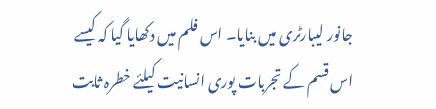جانور لیبارٹری میں بنایا۔ اس فلم میں دکھایا گیا کہ کیسے اس قسم کے تجربات پوری انسانیت کیلئے خطرہ ثابت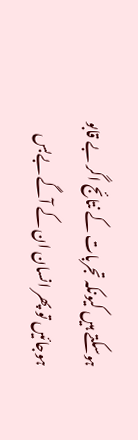ہوسکتے ہیں کیونکہ تجربات کے نتائج اگر بے قابو ہوجائیں تو پھر انسان ان کے آگے بےبس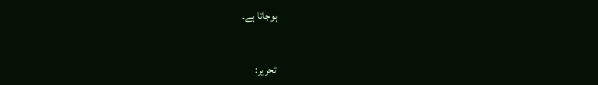ہوجاتا ہے۔


تحریر: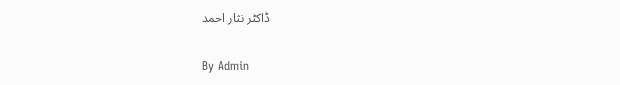ڈاکٹر نثار احمد

By Admin